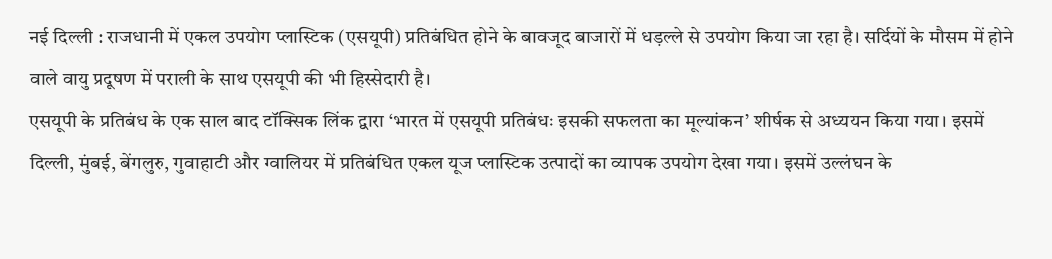नई दिल्ली : राजधानी में एकल उपयोग प्लास्टिक (एसयूपी) प्रतिबंधित होने के बावजूद बाजारों में धड़ल्ले से उपयोग किया जा रहा है। सर्दियों के मौसम में होने वाले वायु प्रदूषण में पराली के साथ एसयूपी की भी हिस्सेदारी है।
एसयूपी के प्रतिबंध के एक साल बाद टॉक्सिक लिंक द्वारा ‘भारत में एसयूपी प्रतिबंधः इसकी सफलता का मूल्यांकन’ शीर्षक से अध्ययन किया गया। इसमें दिल्ली, मुंबई, बेंगलुरु, गुवाहाटी और ग्वालियर में प्रतिबंधित एकल यूज प्लास्टिक उत्पादों का व्यापक उपयोग देखा गया। इसमें उल्लंघन के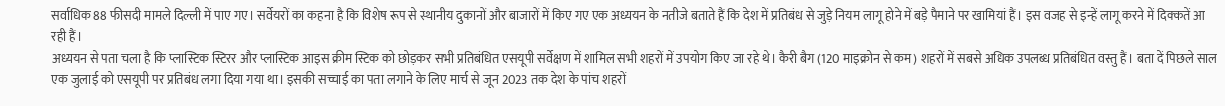सर्वाधिक 88 फीसदी मामले दिल्ली में पाए गए। सर्वेयरों का कहना है कि विशेष रूप से स्थानीय दुकानों और बाजारों में किए गए एक अध्ययन के नतीजे बताते हैं कि देश में प्रतिबंध से जुड़े नियम लागू होने में बड़े पैमाने पर खामियां हैं। इस वजह से इन्हें लागू करने में दिक्कतें आ रही हैं।
अध्ययन से पता चला है कि प्लास्टिक स्टिरर और प्लास्टिक आइस क्रीम स्टिक को छोड़कर सभी प्रतिबंधित एसयूपी सर्वेक्षण में शामिल सभी शहरों में उपयोग किए जा रहे थे। कैरी बैग (120 माइक्रोन से कम) शहरों में सबसे अधिक उपलब्ध प्रतिबंधित वस्तु हैं। बता दें पिछले साल एक जुलाई को एसयूपी पर प्रतिबंध लगा दिया गया था। इसकी सच्चाई का पता लगाने के लिए मार्च से जून 2023 तक देश के पांच शहरों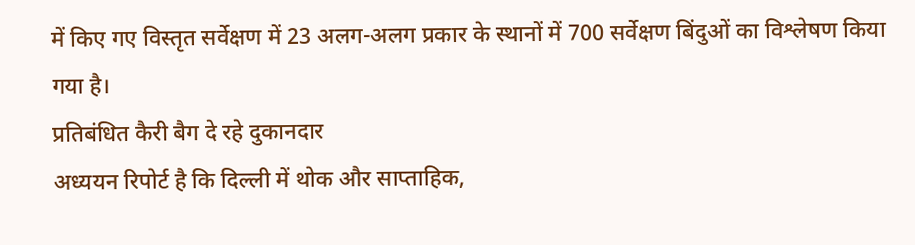में किए गए विस्तृत सर्वेक्षण में 23 अलग-अलग प्रकार के स्थानों में 700 सर्वेक्षण बिंदुओं का विश्लेषण किया गया है।
प्रतिबंधित कैरी बैग दे रहे दुकानदार
अध्ययन रिपोर्ट है कि दिल्ली में थोक और साप्ताहिक,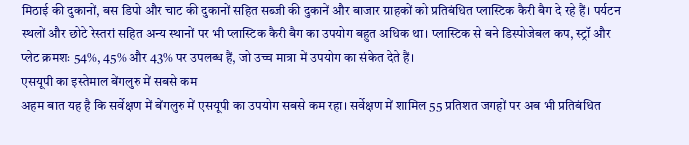मिठाई की दुकानों, बस डिपो और चाट की दुकानों सहित सब्जी की दुकानें और बाजार ग्राहकों को प्रतिबंधित प्लास्टिक कैरी बैग दे रहे हैं। पर्यटन स्थलों और छोटे रेस्तरां सहित अन्य स्थानों पर भी प्लास्टिक कैरी बैग का उपयोग बहुत अधिक था। प्लास्टिक से बने डिस्पोजेबल कप, स्ट्रॉ और प्लेट क्रमशः 54%, 45% और 43% पर उपलब्ध हैं, जो उच्च मात्रा में उपयोग का संकेत देते हैं।
एसयूपी का इस्तेमाल बेंगलुरु में सबसे कम
अहम बात यह है कि सर्वेक्षण में बेंगलुरु में एसयूपी का उपयोग सबसे कम रहा। सर्वेक्षण में शामिल 55 प्रतिशत जगहों पर अब भी प्रतिबंधित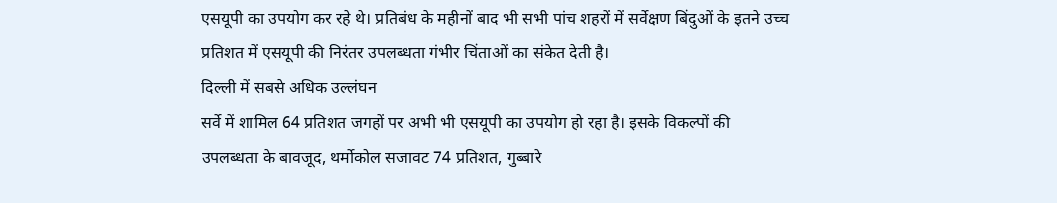एसयूपी का उपयोग कर रहे थे। प्रतिबंध के महीनों बाद भी सभी पांच शहरों में सर्वेक्षण बिंदुओं के इतने उच्च प्रतिशत में एसयूपी की निरंतर उपलब्धता गंभीर चिंताओं का संकेत देती है।
दिल्ली में सबसे अधिक उल्लंघन
सर्वे में शामिल 64 प्रतिशत जगहों पर अभी भी एसयूपी का उपयोग हो रहा है। इसके विकल्पों की उपलब्धता के बावजूद, थर्मोकोल सजावट 74 प्रतिशत, गुब्बारे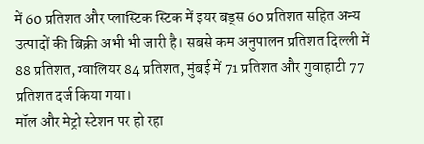में 60 प्रतिशत और प्लास्टिक स्टिक में इयर बड्स 60 प्रतिशत सहित अन्य उत्पादों की बिक्री अभी भी जारी है। सबसे कम अनुपालन प्रतिशत दिल्ली में 88 प्रतिशत, ग्वालियर 84 प्रतिशत, मुंबई में 71 प्रतिशत और गुवाहाटी 77 प्रतिशत दर्ज किया गया।
मॉल और मेट्रो स्टेशन पर हो रहा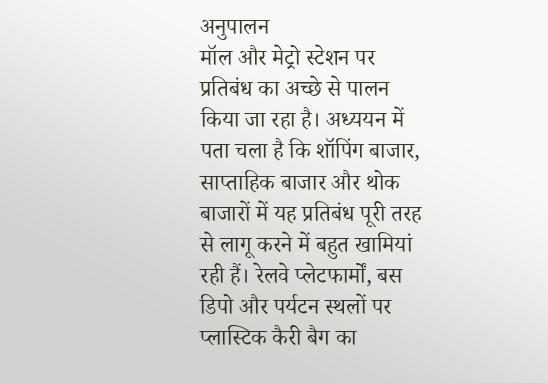अनुपालन
मॉल और मेट्रो स्टेशन पर प्रतिबंध का अच्छे से पालन किया जा रहा है। अध्ययन में पता चला है कि शॉपिंग बाजार, साप्ताहिक बाजार और थोक बाजारों में यह प्रतिबंध पूरी तरह से लागू करने में बहुत खामियां रही हैं। रेलवे प्लेटफार्मों, बस डिपो और पर्यटन स्थलों पर प्लास्टिक कैरी बैग का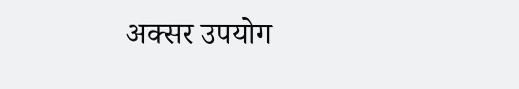अक्सर उपयोग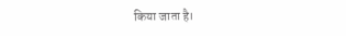किया जाता है।